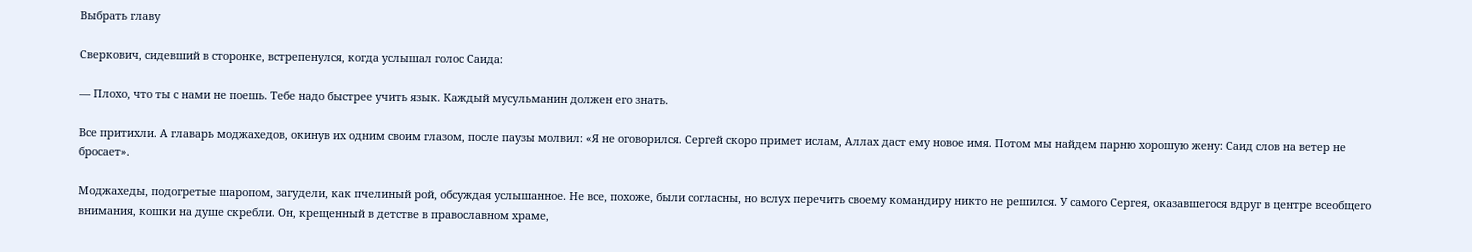Выбрать главу

Сверкович, сидевший в сторонке, встрепенулся, когда услышал голос Саида:

— Плохо, что ты с нами не поешь. Тебе надо быстрее учить язык. Каждый мусульманин должен его знать.

Все притихли. А главарь моджахедов, окинув их одним своим глазом, после паузы молвил: «Я не оговорился. Сергей скоро примет ислам, Аллах даст ему новое имя. Потом мы найдем парню хорошую жену: Саид слов на ветер не бросает».

Моджахеды, подогретые шаропом, загудели, как пчелиный рой, обсуждая услышанное. Не все, похоже, были согласны, но вслух перечить своему командиру никто не решился. У самого Сергея, оказавшегося вдруг в центре всеобщего внимания, кошки на душе скребли. Он, крещенный в детстве в православном храме,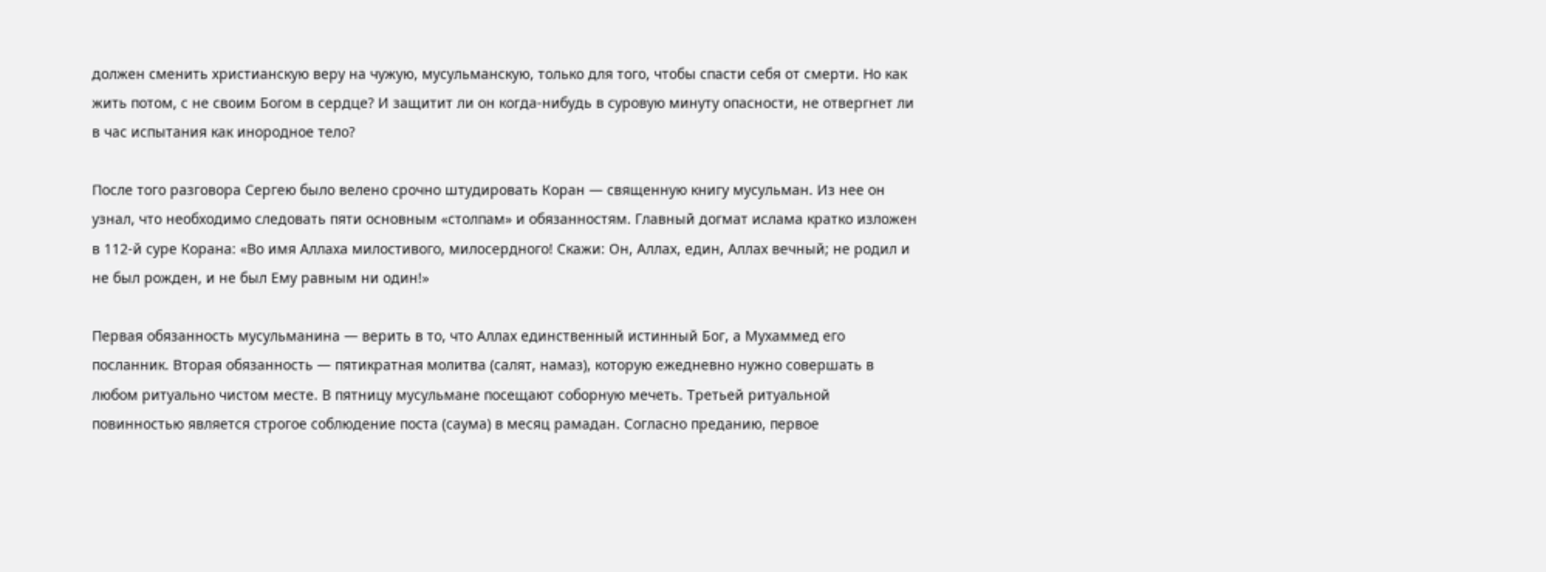должен сменить христианскую веру на чужую, мусульманскую, только для того, чтобы спасти себя от смерти. Но как жить потом, с не своим Богом в сердце? И защитит ли он когда-нибудь в суровую минуту опасности, не отвергнет ли в час испытания как инородное тело?

После того разговора Сергею было велено срочно штудировать Коран — священную книгу мусульман. Из нее он узнал, что необходимо следовать пяти основным «столпам» и обязанностям. Главный догмат ислама кратко изложен в 112-й суре Корана: «Во имя Аллаха милостивого, милосердного! Скажи: Он, Аллах, един, Аллах вечный; не родил и не был рожден, и не был Ему равным ни один!»

Первая обязанность мусульманина — верить в то, что Аллах единственный истинный Бог, а Мухаммед его посланник. Вторая обязанность — пятикратная молитва (салят, намаз), которую ежедневно нужно совершать в любом ритуально чистом месте. В пятницу мусульмане посещают соборную мечеть. Третьей ритуальной повинностью является строгое соблюдение поста (саума) в месяц рамадан. Согласно преданию, первое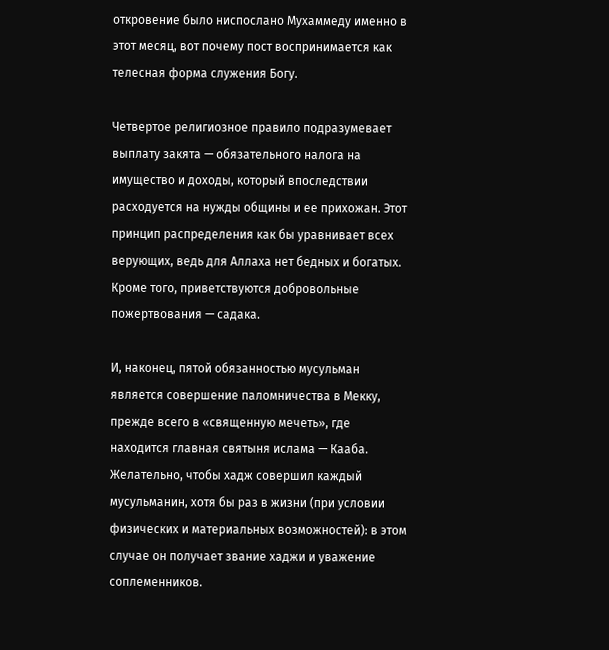откровение было ниспослано Мухаммеду именно в этот месяц, вот почему пост воспринимается как телесная форма служения Богу.

Четвертое религиозное правило подразумевает выплату закята — обязательного налога на имущество и доходы, который впоследствии расходуется на нужды общины и ее прихожан. Этот принцип распределения как бы уравнивает всех верующих, ведь для Аллаха нет бедных и богатых. Кроме того, приветствуются добровольные пожертвования — садака.

И, наконец, пятой обязанностью мусульман является совершение паломничества в Мекку, прежде всего в «священную мечеть», где находится главная святыня ислама — Кааба. Желательно, чтобы хадж совершил каждый мусульманин, хотя бы раз в жизни (при условии физических и материальных возможностей): в этом случае он получает звание хаджи и уважение соплеменников.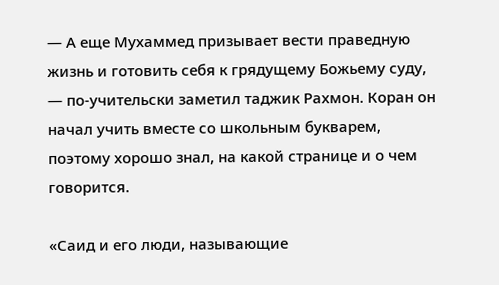— А еще Мухаммед призывает вести праведную жизнь и готовить себя к грядущему Божьему суду, — по-учительски заметил таджик Рахмон. Коран он начал учить вместе со школьным букварем, поэтому хорошо знал, на какой странице и о чем говорится.

«Саид и его люди, называющие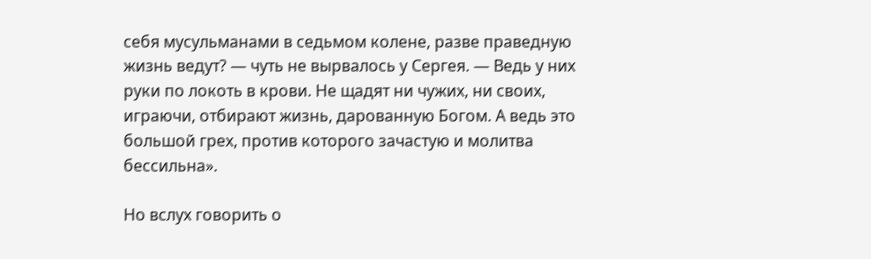себя мусульманами в седьмом колене, разве праведную жизнь ведут? — чуть не вырвалось у Сергея. — Ведь у них руки по локоть в крови. Не щадят ни чужих, ни своих, играючи, отбирают жизнь, дарованную Богом. А ведь это большой грех, против которого зачастую и молитва бессильна».

Но вслух говорить о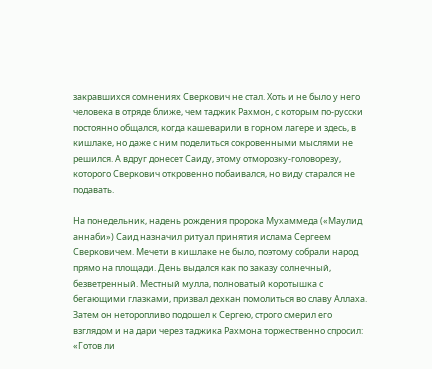закравшихся сомнениях Сверкович не стал. Хоть и не было у него человека в отряде ближе, чем таджик Рахмон, с которым по-русски постоянно общался, когда кашеварили в горном лагере и здесь, в кишлаке, но даже с ним поделиться сокровенными мыслями не решился. А вдруг донесет Саиду, этому отморозку-головорезу, которого Сверкович откровенно побаивался, но виду старался не подавать.

На понедельник, надень рождения пророка Мухаммеда («Маулид аннаби») Саид назначил ритуал принятия ислама Сергеем Сверковичем. Мечети в кишлаке не было, поэтому собрали народ прямо на площади. День выдался как по заказу солнечный, безветренный. Местный мулла, полноватый коротышка с бегающими глазками, призвал дехкан помолиться во славу Аллаха. Затем он неторопливо подошел к Сергею, строго смерил его взглядом и на дари через таджика Рахмона торжественно спросил: «Готов ли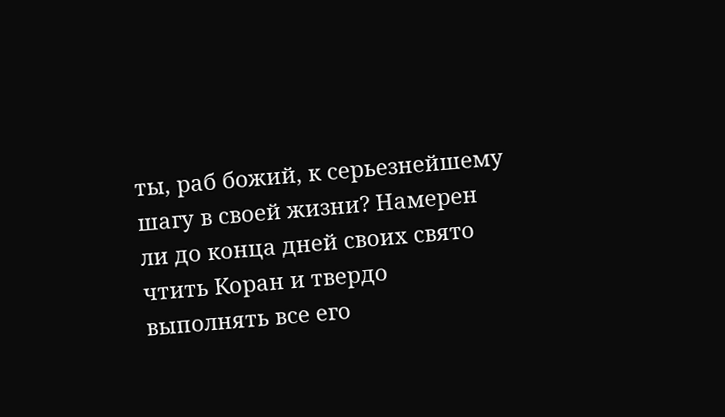ты, раб божий, к серьезнейшему шагу в своей жизни? Намерен ли до конца дней своих свято чтить Коран и твердо выполнять все его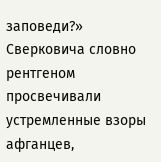заповеди?» Сверковича словно рентгеном просвечивали устремленные взоры афганцев,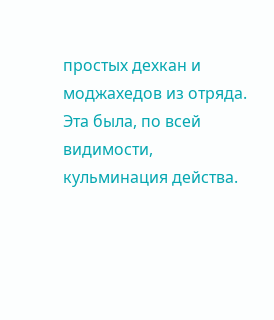простых дехкан и моджахедов из отряда. Эта была, по всей видимости, кульминация действа.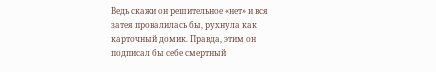Ведь скажи он решительное «нет» и вся затея провалилась бы, рухнула как карточный домик. Правда, этим он подписал бы себе смертный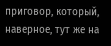приговор, который, наверное, тут же на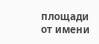площади от имени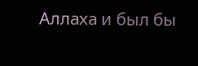Аллаха и был бы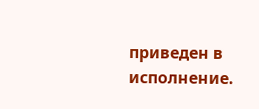приведен в исполнение.